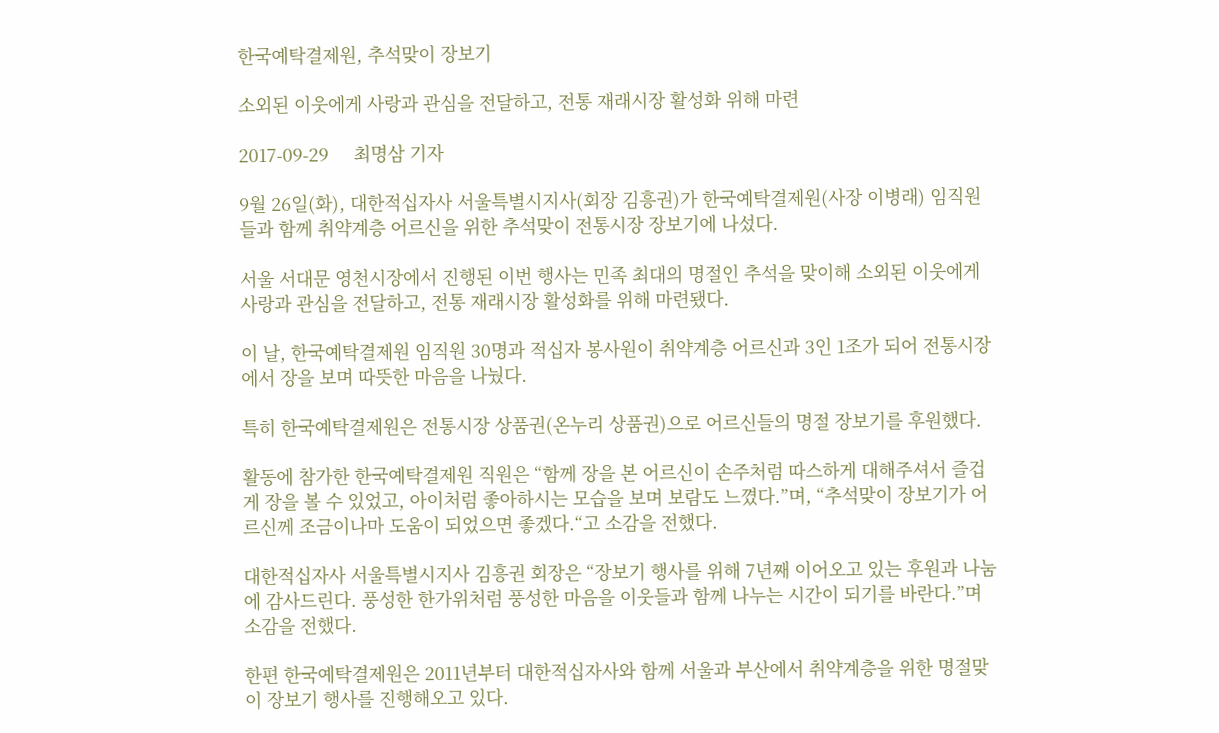한국예탁결제원, 추석맞이 장보기

소외된 이웃에게 사랑과 관심을 전달하고, 전통 재래시장 활성화 위해 마련

2017-09-29     최명삼 기자

9월 26일(화), 대한적십자사 서울특별시지사(회장 김흥권)가 한국예탁결제원(사장 이병래) 임직원들과 함께 취약계층 어르신을 위한 추석맞이 전통시장 장보기에 나섰다.

서울 서대문 영천시장에서 진행된 이번 행사는 민족 최대의 명절인 추석을 맞이해 소외된 이웃에게 사랑과 관심을 전달하고, 전통 재래시장 활성화를 위해 마련됐다.

이 날, 한국예탁결제원 임직원 30명과 적십자 봉사원이 취약계층 어르신과 3인 1조가 되어 전통시장에서 장을 보며 따뜻한 마음을 나눴다.

특히 한국예탁결제원은 전통시장 상품권(온누리 상품권)으로 어르신들의 명절 장보기를 후원했다.

활동에 참가한 한국예탁결제원 직원은 “함께 장을 본 어르신이 손주처럼 따스하게 대해주셔서 즐겁게 장을 볼 수 있었고, 아이처럼 좋아하시는 모습을 보며 보람도 느꼈다.”며, “추석맞이 장보기가 어르신께 조금이나마 도움이 되었으면 좋겠다.“고 소감을 전했다.

대한적십자사 서울특별시지사 김흥권 회장은 “장보기 행사를 위해 7년째 이어오고 있는 후원과 나눔에 감사드린다. 풍성한 한가위처럼 풍성한 마음을 이웃들과 함께 나누는 시간이 되기를 바란다.”며 소감을 전했다.

한편 한국예탁결제원은 2011년부터 대한적십자사와 함께 서울과 부산에서 취약계층을 위한 명절맞이 장보기 행사를 진행해오고 있다.